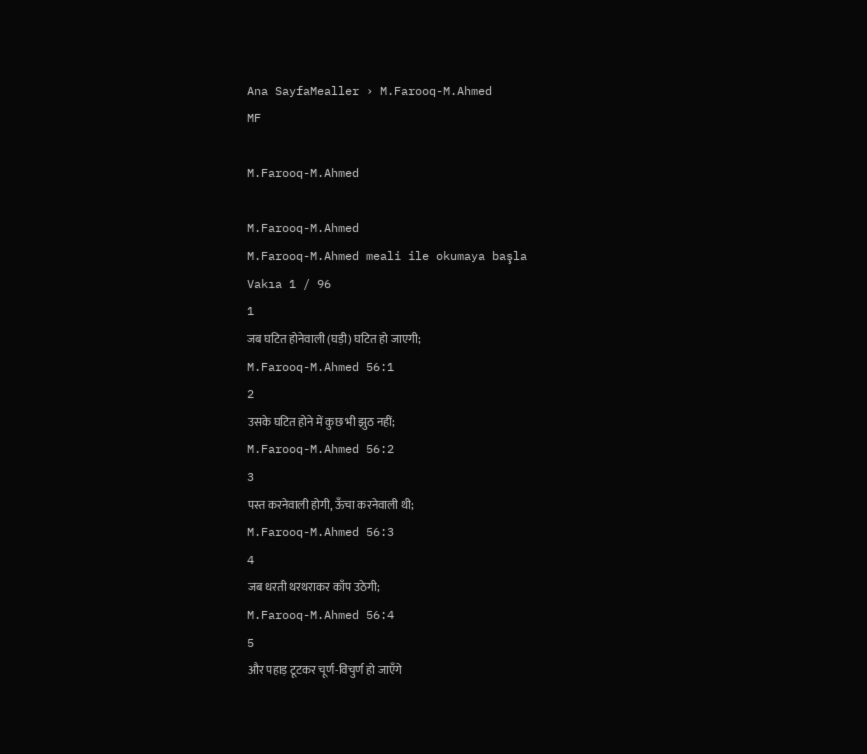Ana SayfaMealler › M.Farooq-M.Ahmed
MF

M.Farooq-M.Ahmed

M.Farooq-M.Ahmed
M.Farooq-M.Ahmed meali ile okumaya başla
Vakıa 1 / 96
1
जब घटित होनेवाली (घड़ी) घटित हो जाएगी;
M.Farooq-M.Ahmed 56:1
2
उसके घटित होने में कुछ भी झुठ नहीं;
M.Farooq-M.Ahmed 56:2
3
पस्त करनेवाली होगी, ऊँचा करनेवाली थी;
M.Farooq-M.Ahmed 56:3
4
जब धरती थरथराकर काँप उठेगी;
M.Farooq-M.Ahmed 56:4
5
और पहाड़ टूटकर चूर्ण-विचुर्ण हो जाएँगे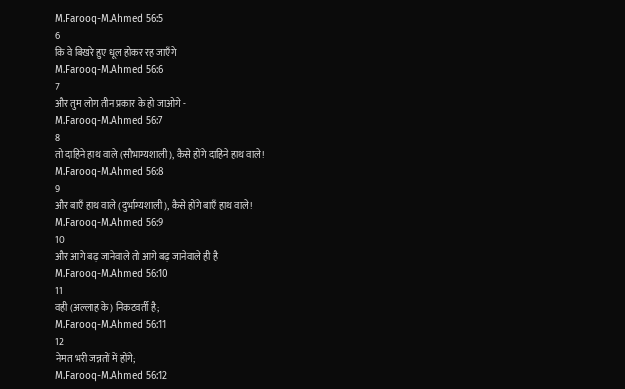M.Farooq-M.Ahmed 56:5
6
कि वे बिखरे हुए धूल होकर रह जाएँगे
M.Farooq-M.Ahmed 56:6
7
और तुम लोग तीन प्रकार के हो जाओगे -
M.Farooq-M.Ahmed 56:7
8
तो दाहिने हाथ वाले (सौभाग्यशाली), कैसे होंगे दाहिने हाथ वाले!
M.Farooq-M.Ahmed 56:8
9
और बाएँ हाथ वाले (दुर्भाग्यशाली), कैसे होंगे बाएँ हाथ वाले!
M.Farooq-M.Ahmed 56:9
10
और आगे बढ़ जानेवाले तो आगे बढ़ जानेवाले ही है
M.Farooq-M.Ahmed 56:10
11
वही (अल्लाह के) निकटवर्ती है;
M.Farooq-M.Ahmed 56:11
12
नेमत भरी जन्नतों में होंगे;
M.Farooq-M.Ahmed 56:12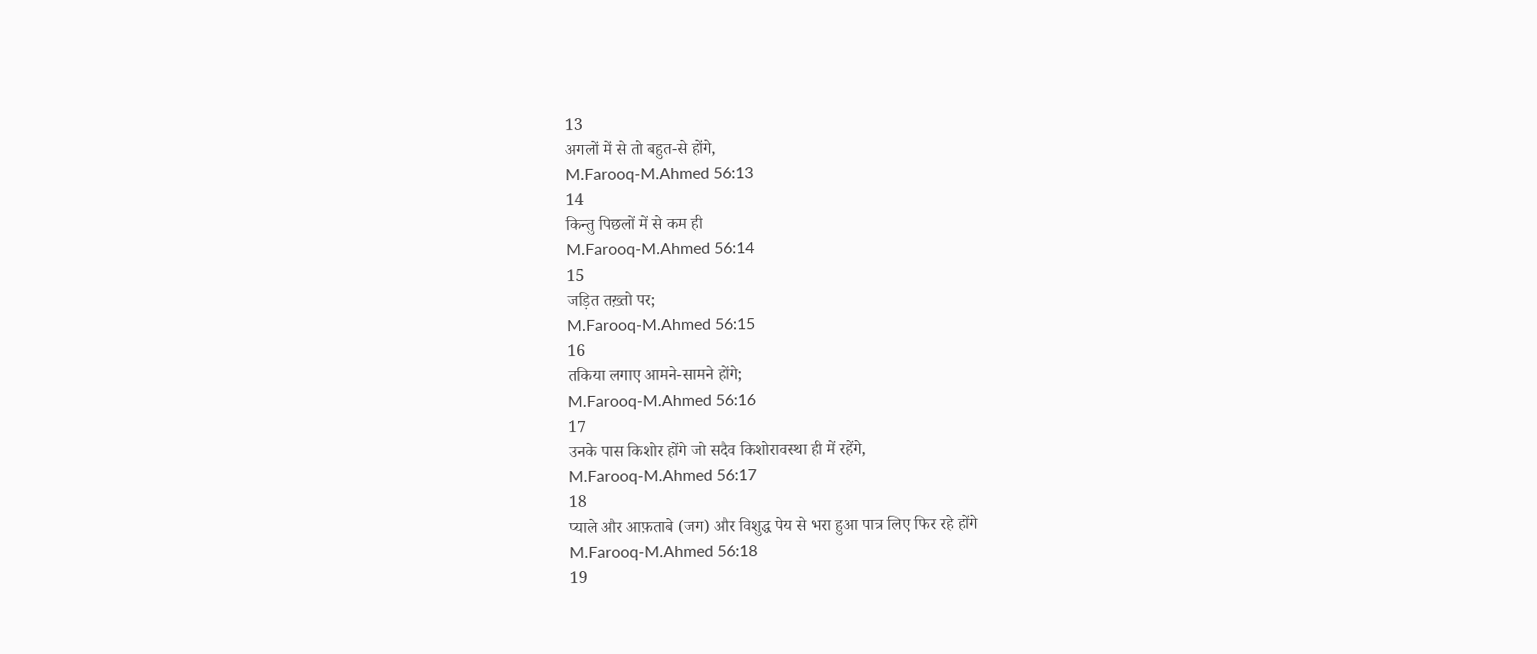13
अगलों में से तो बहुत-से होंगे,
M.Farooq-M.Ahmed 56:13
14
किन्तु पिछलों में से कम ही
M.Farooq-M.Ahmed 56:14
15
जड़ित तख़्तो पर;
M.Farooq-M.Ahmed 56:15
16
तकिया लगाए आमने-सामने होंगे;
M.Farooq-M.Ahmed 56:16
17
उनके पास किशोर होंगे जो सदैव किशोरावस्था ही में रहेंगे,
M.Farooq-M.Ahmed 56:17
18
प्याले और आफ़ताबे (जग) और विशुद्ध पेय से भरा हुआ पात्र लिए फिर रहे होंगे
M.Farooq-M.Ahmed 56:18
19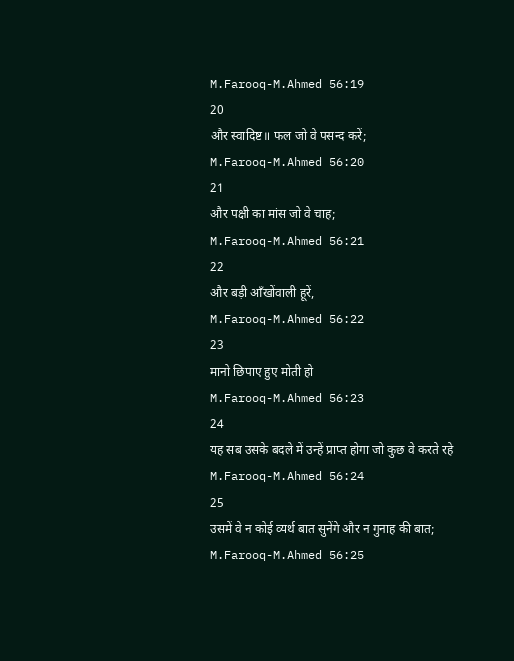M.Farooq-M.Ahmed 56:19
20
और स्वादिष्ट॥ फल जो वे पसन्द करें;
M.Farooq-M.Ahmed 56:20
21
और पक्षी का मांस जो वे चाह;
M.Farooq-M.Ahmed 56:21
22
और बड़ी आँखोंवाली हूरें,
M.Farooq-M.Ahmed 56:22
23
मानो छिपाए हुए मोती हो
M.Farooq-M.Ahmed 56:23
24
यह सब उसके बदले में उन्हें प्राप्त होगा जो कुछ वे करते रहे
M.Farooq-M.Ahmed 56:24
25
उसमें वे न कोई व्यर्थ बात सुनेंगे और न गुनाह की बात;
M.Farooq-M.Ahmed 56:25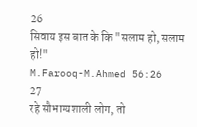26
सिवाय इस बात के कि "सलाम हो, सलाम हो!"
M.Farooq-M.Ahmed 56:26
27
रहे सौभाग्यशाली लोग, तो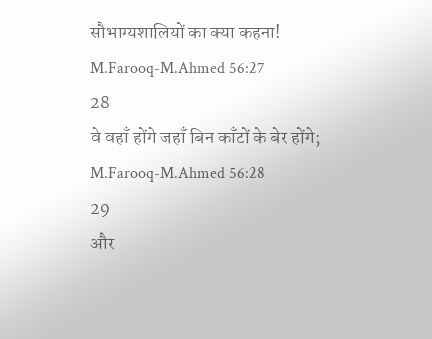सौभाग्यशालियों का क्या कहना!
M.Farooq-M.Ahmed 56:27
28
वे वहाँ होंगे जहाँ बिन काँटों के बेर होंगे;
M.Farooq-M.Ahmed 56:28
29
और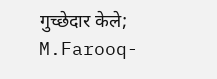गुच्छेदार केले;
M.Farooq-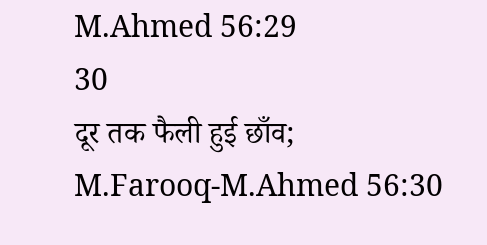M.Ahmed 56:29
30
दूर तक फैली हुई छाँव;
M.Farooq-M.Ahmed 56:30